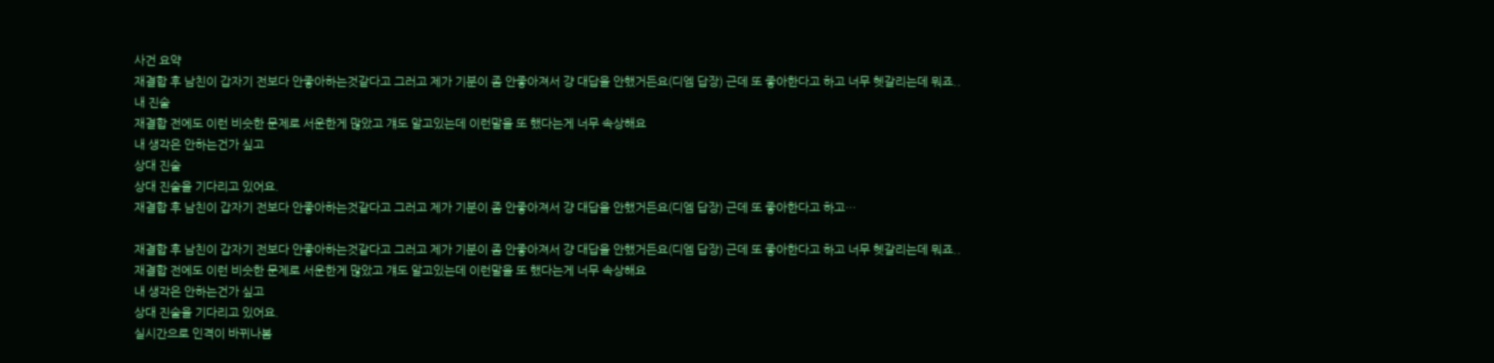사건 요약
재결합 후 남친이 갑자기 전보다 안좋아하는것같다고 그러고 제가 기분이 좀 안좋아져서 걍 대답을 안했거든요(디엠 답장) 근데 또 좋아한다고 하고 너무 헷갈리는데 뭐죠..
내 진술
재결합 전에도 이런 비슷한 문제로 서운한게 많았고 걔도 알고있는데 이런말을 또 했다는게 너무 속상해요
내 생각은 안하는건가 싶고
상대 진술
상대 진술을 기다리고 있어요.
재결합 후 남친이 갑자기 전보다 안좋아하는것같다고 그러고 제가 기분이 좀 안좋아져서 걍 대답을 안했거든요(디엠 답장) 근데 또 좋아한다고 하고…

재결합 후 남친이 갑자기 전보다 안좋아하는것같다고 그러고 제가 기분이 좀 안좋아져서 걍 대답을 안했거든요(디엠 답장) 근데 또 좋아한다고 하고 너무 헷갈리는데 뭐죠..
재결합 전에도 이런 비슷한 문제로 서운한게 많았고 걔도 알고있는데 이런말을 또 했다는게 너무 속상해요
내 생각은 안하는건가 싶고
상대 진술을 기다리고 있어요.
실시간으로 인격이 바뀌나봄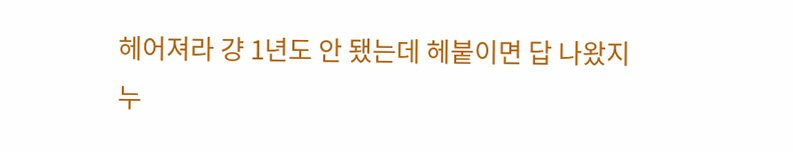헤어져라 걍 1년도 안 됐는데 헤붙이면 답 나왔지
누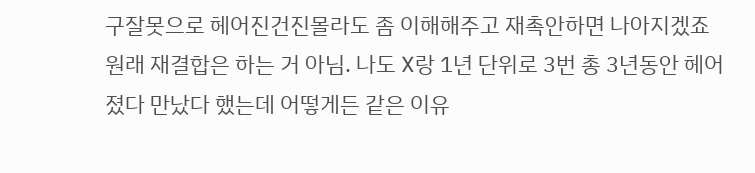구잘못으로 헤어진건진몰라도 좀 이해해주고 재촉안하면 나아지겠죠
원래 재결합은 하는 거 아님. 나도 X랑 1년 단위로 3번 총 3년동안 헤어졌다 만났다 했는데 어떻게든 같은 이유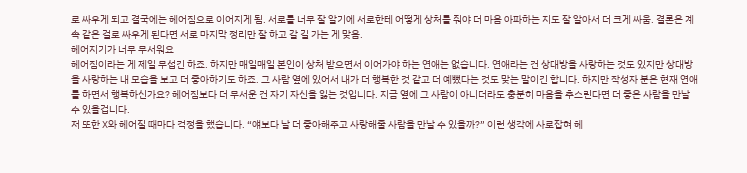로 싸우게 되고 결국에는 헤어짐으로 이어지게 됨. 서로를 너무 잘 알기에 서로한테 어떻게 상처를 줘야 더 마음 아파하는 지도 잘 알아서 더 크게 싸움. 결론은 계속 같은 걸로 싸우게 된다면 서로 마지막 정리만 잘 하고 갈 길 가는 게 맞음.
헤어지기가 너무 무서워요
헤어짐이라는 게 제일 무섭긴 하죠. 하지만 매일매일 본인이 상처 받으면서 이어가야 하는 연애는 없습니다. 연애라는 건 상대방을 사랑하는 것도 있지만 상대방을 사랑하는 내 모습을 보고 더 좋아하기도 하죠. 그 사람 옆에 있어서 내가 더 행복한 것 같고 더 예뻤다는 것도 맞는 말이긴 합니다. 하지만 작성자 분은 현재 연애를 하면서 행복하신가요? 헤어짐보다 더 무서운 건 자기 자신을 잃는 것입니다. 지금 옆에 그 사람이 아니더라도 충분히 마음을 추스린다면 더 좋은 사람을 만날 수 있을겁니다.
저 또한 X와 헤어질 때마다 걱정을 했습니다. “얘보다 날 더 좋아해주고 사랑해줄 사람을 만날 수 있을까?” 이런 생각에 사로잡혀 헤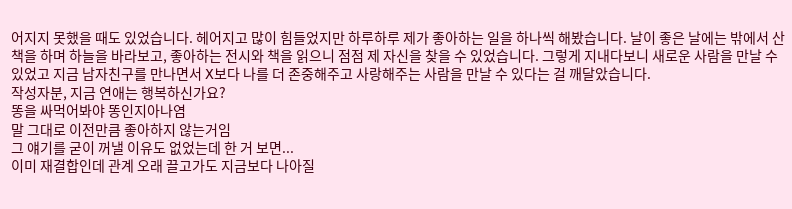어지지 못했을 때도 있었습니다. 헤어지고 많이 힘들었지만 하루하루 제가 좋아하는 일을 하나씩 해봤습니다. 날이 좋은 날에는 밖에서 산책을 하며 하늘을 바라보고, 좋아하는 전시와 책을 읽으니 점점 제 자신을 찾을 수 있었습니다. 그렇게 지내다보니 새로운 사람을 만날 수 있었고 지금 남자친구를 만나면서 X보다 나를 더 존중해주고 사랑해주는 사람을 만날 수 있다는 걸 깨달았습니다.
작성자분, 지금 연애는 행복하신가요?
똥을 싸먹어봐야 똥인지아나염
말 그대로 이전만큼 좋아하지 않는거임
그 얘기를 굳이 꺼낼 이유도 없었는데 한 거 보면...
이미 재결합인데 관계 오래 끌고가도 지금보다 나아질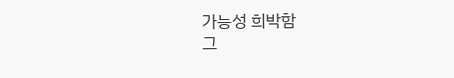가능성 희박함
그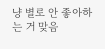냥 별로 안 좋아하는 거 맞음